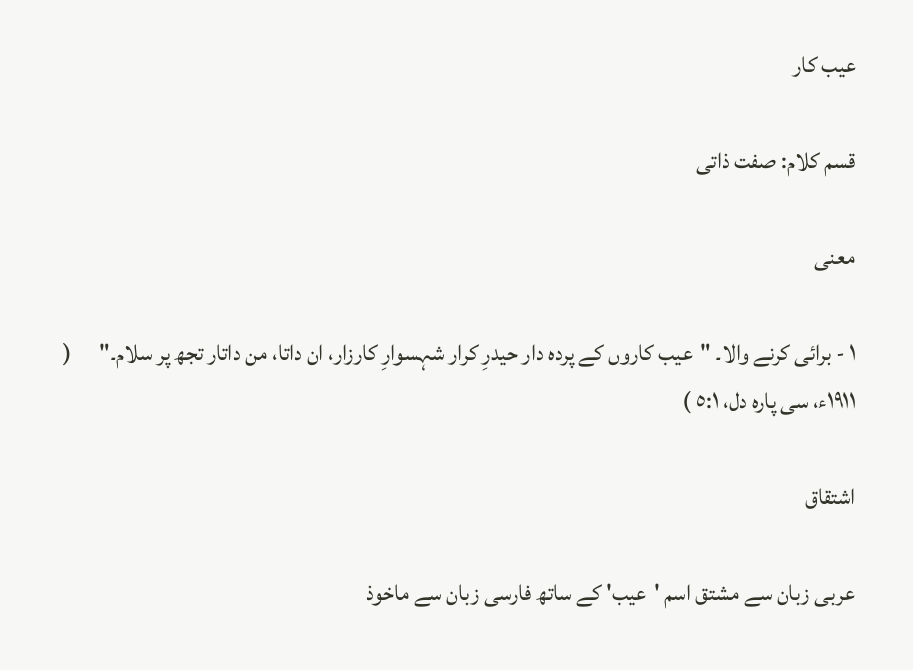عیب کار

قسم کلام: صفت ذاتی

معنی

١ - برائی کرنے والا۔ "عیب کاروں کے پردہ دار حیدرِ کرار شہسوارِ کارزار، ان داتا، من داتار تجھ پر سلام۔"      ( ١٩١١ء، سی پارہ دل، ٥:١ )

اشتقاق

عربی زبان سے مشتق اسم 'عیب' کے ساتھ فارسی زبان سے ماخوذ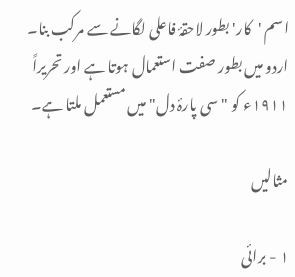اسم 'کار' بطور لاحقۂ فاعلی لگانے سے مرکب بنا۔ اردو میں بطور صفت استعمال ہوتا ہے اور تحریراً ١٩١١ء کو "سی پارۂ دل" میں مستعمل ملتا ہے۔

مثالیں

١ - برائی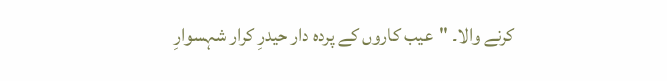کرنے والا۔ "عیب کاروں کے پردہ دار حیدرِ کرار شہسوارِ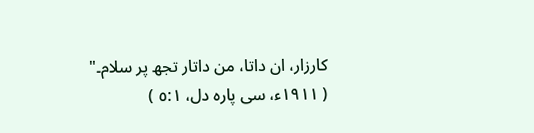کارزار، ان داتا، من داتار تجھ پر سلام۔"      ( ١٩١١ء، سی پارہ دل، ٥:١ )